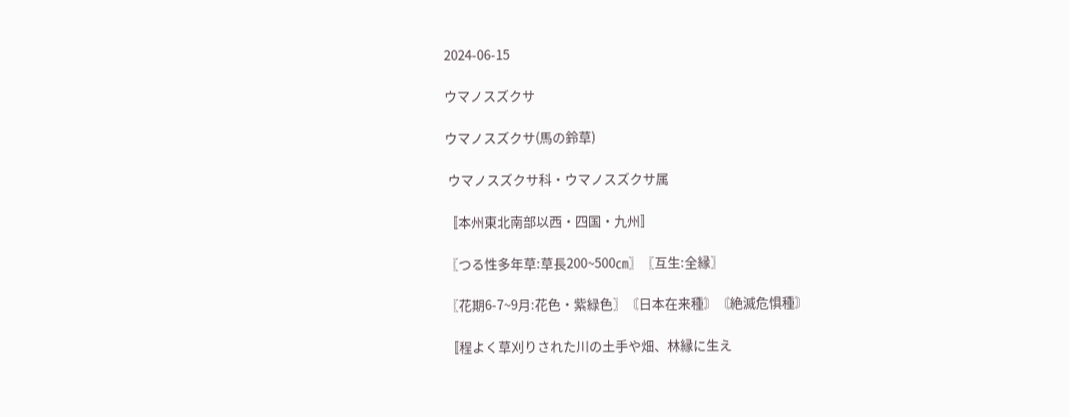2024-06-15

ウマノスズクサ

ウマノスズクサ(馬の鈴草)

 ウマノスズクサ科・ウマノスズクサ属

〚本州東北南部以西・四国・九州〛

〖つる性多年草:草長200~500㎝〗〖互生:全縁〗

〖花期6-7~9月:花色・紫緑色〗〘日本在来種〙〘絶滅危惧種〙

〚程よく草刈りされた川の土手や畑、林縁に生え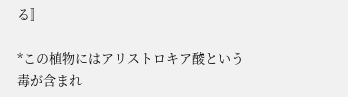る〛

*この植物にはアリストロキア酸という毒が含まれ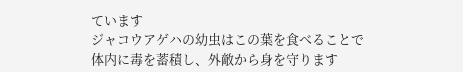ています
ジャコウアゲハの幼虫はこの葉を食べることで
体内に毒を蓄積し、外敵から身を守ります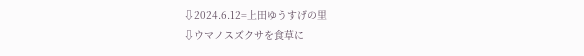⇩2024.6.12=上田ゆうすげの里
⇩ウマノスズクサを食草に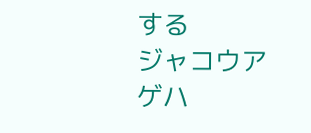する
ジャコウアゲハ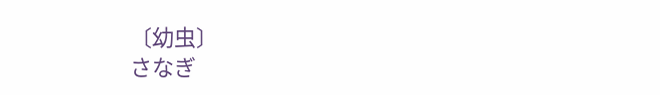〔幼虫〕
さなぎ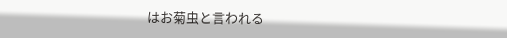はお菊虫と言われる